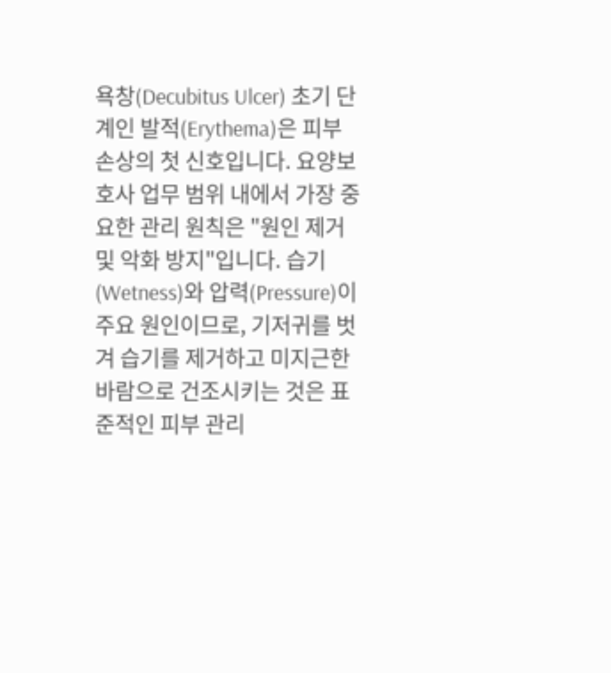욕창(Decubitus Ulcer) 초기 단계인 발적(Erythema)은 피부 손상의 첫 신호입니다. 요양보호사 업무 범위 내에서 가장 중요한 관리 원칙은 "원인 제거 및 악화 방지"입니다. 습기(Wetness)와 압력(Pressure)이 주요 원인이므로, 기저귀를 벗겨 습기를 제거하고 미지근한 바람으로 건조시키는 것은 표준적인 피부 관리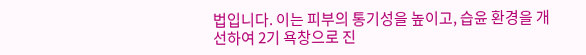법입니다. 이는 피부의 통기성을 높이고, 습윤 환경을 개선하여 2기 욕창으로 진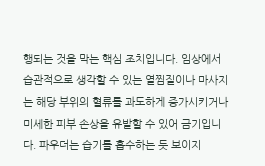행되는 것을 막는 핵심 조치입니다. 임상에서 습관적으로 생각할 수 있는 열찜질이나 마사지는 해당 부위의 혈류를 과도하게 증가시키거나 미세한 피부 손상을 유발할 수 있어 금기입니다. 파우더는 습기를 흡수하는 듯 보이지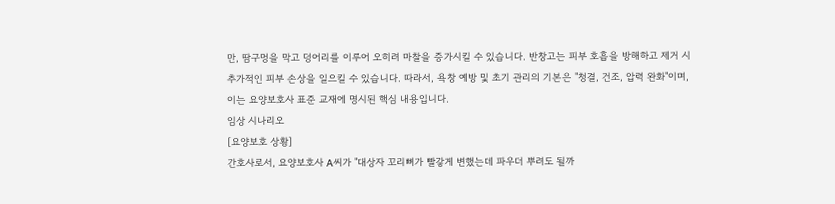만, 땀구멍을 막고 덩어리를 이루어 오히려 마찰을 증가시킬 수 있습니다. 반창고는 피부 호흡을 방해하고 제거 시 추가적인 피부 손상을 일으킬 수 있습니다. 따라서, 욕창 예방 및 초기 관리의 기본은 "청결, 건조, 압력 완화"이며, 이는 요양보호사 표준 교재에 명시된 핵심 내용입니다.
임상 시나리오
[요양보호 상황]
간호사로서, 요양보호사 A씨가 "대상자 꼬리뼈가 빨갛게 변했는데 파우더 뿌려도 될까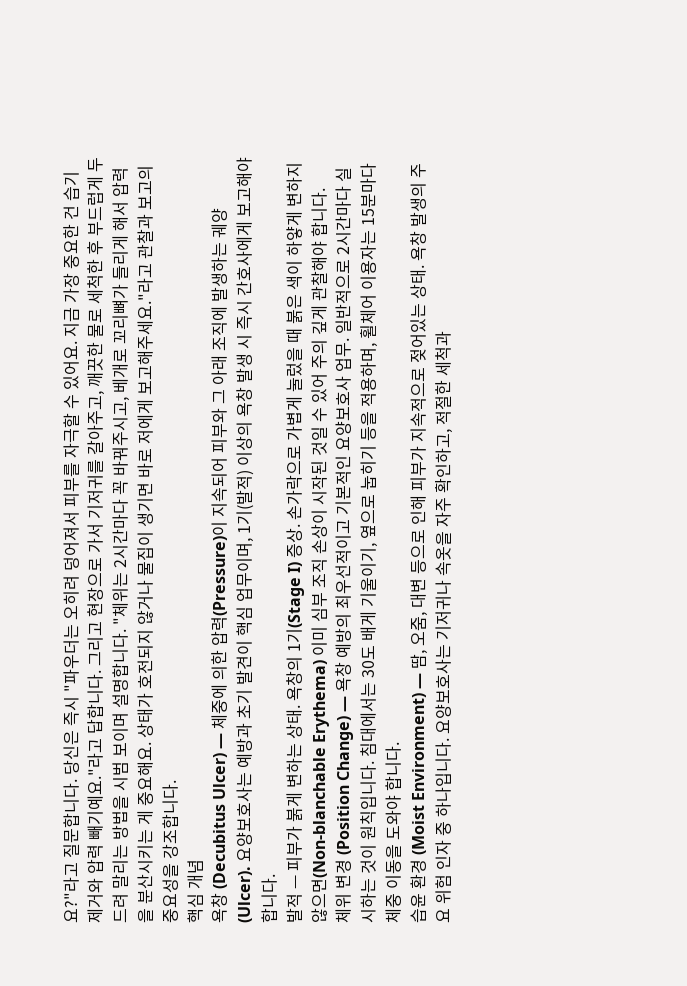요?"라고 질문합니다. 당신은 즉시 "파우더는 오히려 덩어져서 피부를 자극할 수 있어요. 지금 가장 중요한 건 습기 제거와 압력 빼기예요."라고 답합니다. 그리고 현장으로 가서 기저귀를 갈아주고, 깨끗한 물로 세척한 후 부드럽게 두드려 말리는 방법을 시범 보이며 설명합니다. "체위는 2시간마다 꼭 바꿔주시고, 베개로 꼬리뼈가 들리게 해서 압력을 분산시키는 게 중요해요. 상태가 호전되지 않거나 물집이 생기면 바로 저에게 보고해주세요."라고 관찰과 보고의 중요성을 강조합니다.
핵심 개념
욕창 (Decubitus Ulcer) — 체중에 의한 압력(Pressure)이 지속되어 피부와 그 아래 조직에 발생하는 궤양(Ulcer). 요양보호사는 예방과 초기 발견이 핵심 업무이며, 1기(발적) 이상의 욕창 발생 시 즉시 간호사에게 보고해야 합니다.
발적 — 피부가 붉게 변하는 상태. 욕창의 1기(Stage I) 증상. 손가락으로 가볍게 눌렀을 때 붉은 색이 하얗게 변하지 않으면(Non-blanchable Erythema) 이미 심부 조직 손상이 시작된 것일 수 있어 주의 깊게 관찰해야 합니다.
체위 변경 (Position Change) — 욕창 예방의 최우선적이고 기본적인 요양보호사 업무. 일반적으로 2시간마다 실시하는 것이 원칙입니다. 침대에서는 30도 배게 기울이기, 옆으로 눕히기 등을 적용하며, 휠체어 이용자는 15분마다 체중 이동을 도와야 합니다.
습윤 환경 (Moist Environment) — 땀, 오줌, 대변 등으로 인해 피부가 지속적으로 젖어있는 상태. 욕창 발생의 주요 위험 인자 중 하나입니다. 요양보호사는 기저귀나 속옷을 자주 확인하고, 적절한 세척과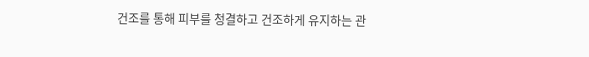건조를 통해 피부를 청결하고 건조하게 유지하는 관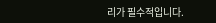리가 필수적입니다.